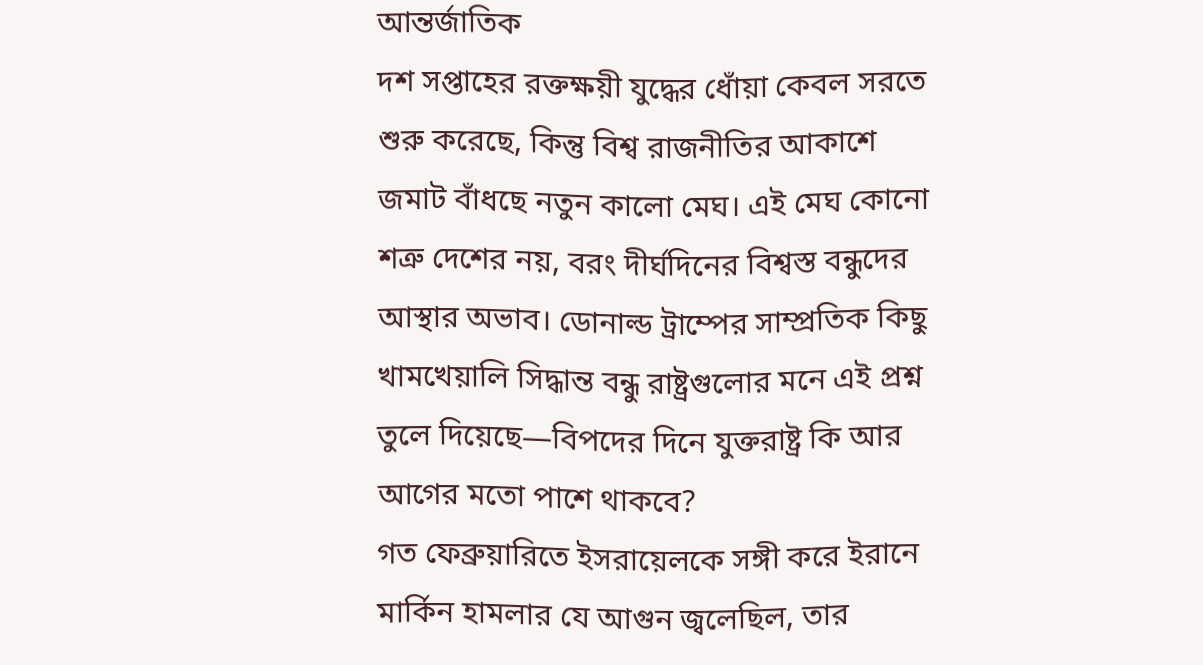আন্তর্জাতিক
দশ সপ্তাহের রক্তক্ষয়ী যুদ্ধের ধোঁয়া কেবল সরতে শুরু করেছে, কিন্তু বিশ্ব রাজনীতির আকাশে জমাট বাঁধছে নতুন কালো মেঘ। এই মেঘ কোনো শত্রু দেশের নয়, বরং দীর্ঘদিনের বিশ্বস্ত বন্ধুদের আস্থার অভাব। ডোনাল্ড ট্রাম্পের সাম্প্রতিক কিছু খামখেয়ালি সিদ্ধান্ত বন্ধু রাষ্ট্রগুলোর মনে এই প্রশ্ন তুলে দিয়েছে—বিপদের দিনে যুক্তরাষ্ট্র কি আর আগের মতো পাশে থাকবে?
গত ফেব্রুয়ারিতে ইসরায়েলকে সঙ্গী করে ইরানে মার্কিন হামলার যে আগুন জ্বলেছিল, তার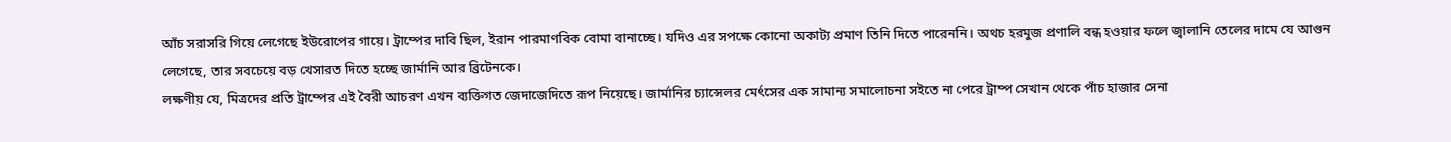আঁচ সরাসরি গিয়ে লেগেছে ইউরোপের গায়ে। ট্রাম্পের দাবি ছিল, ইরান পারমাণবিক বোমা বানাচ্ছে। যদিও এর সপক্ষে কোনো অকাট্য প্রমাণ তিনি দিতে পারেননি। অথচ হরমুজ প্রণালি বন্ধ হওয়ার ফলে জ্বালানি তেলের দামে যে আগুন লেগেছে, তার সবচেয়ে বড় খেসারত দিতে হচ্ছে জার্মানি আর ব্রিটেনকে।
লক্ষণীয় যে, মিত্রদের প্রতি ট্রাম্পের এই বৈরী আচরণ এখন ব্যক্তিগত জেদাজেদিতে রূপ নিয়েছে। জার্মানির চ্যান্সেলর মের্ৎসের এক সামান্য সমালোচনা সইতে না পেরে ট্রাম্প সেখান থেকে পাঁচ হাজার সেনা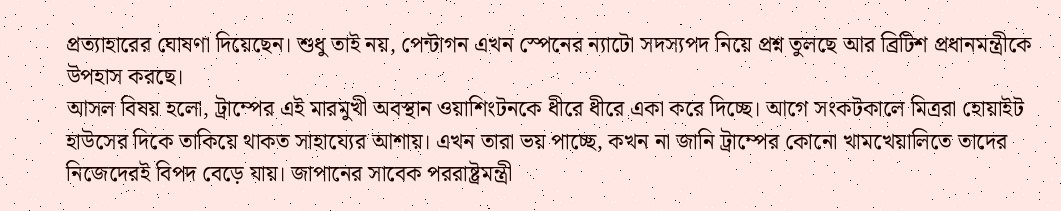প্রত্যাহারের ঘোষণা দিয়েছেন। শুধু তাই নয়, পেন্টাগন এখন স্পেনের ন্যাটো সদস্যপদ নিয়ে প্রশ্ন তুলছে আর ব্রিটিশ প্রধানমন্ত্রীকে উপহাস করছে।
আসল বিষয় হলো, ট্রাম্পের এই মারমুখী অবস্থান ওয়াশিংটনকে ধীরে ধীরে একা করে দিচ্ছে। আগে সংকটকালে মিত্ররা হোয়াইট হাউসের দিকে তাকিয়ে থাকত সাহায্যের আশায়। এখন তারা ভয় পাচ্ছে, কখন না জানি ট্রাম্পের কোনো খামখেয়ালিতে তাদের নিজেদেরই বিপদ বেড়ে যায়। জাপানের সাবেক পররাষ্ট্রমন্ত্রী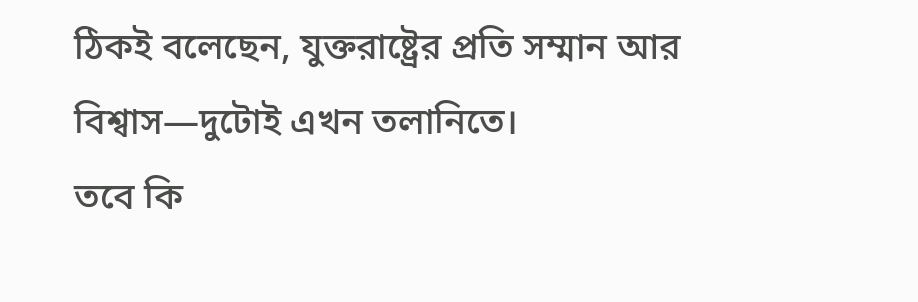ঠিকই বলেছেন, যুক্তরাষ্ট্রের প্রতি সম্মান আর বিশ্বাস—দুটোই এখন তলানিতে।
তবে কি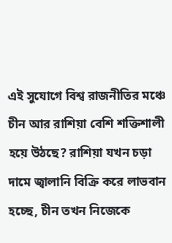এই সুযোগে বিশ্ব রাজনীতির মঞ্চে চীন আর রাশিয়া বেশি শক্তিশালী হয়ে উঠছে? রাশিয়া যখন চড়া দামে জ্বালানি বিক্রি করে লাভবান হচ্ছে, চীন তখন নিজেকে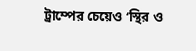ট্রাম্পের চেয়েও ‘স্থির ও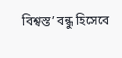বিশ্বস্ত’ বন্ধু হিসেবে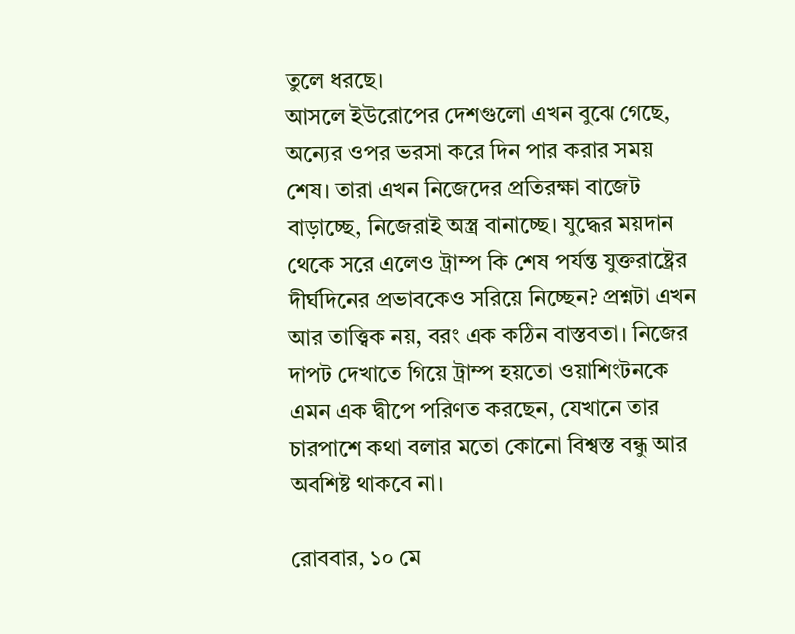তুলে ধরছে।
আসলে ইউরোপের দেশগুলো এখন বুঝে গেছে, অন্যের ওপর ভরসা করে দিন পার করার সময় শেষ। তারা এখন নিজেদের প্রতিরক্ষা বাজেট বাড়াচ্ছে, নিজেরাই অস্ত্র বানাচ্ছে। যুদ্ধের ময়দান থেকে সরে এলেও ট্রাম্প কি শেষ পর্যন্ত যুক্তরাষ্ট্রের দীর্ঘদিনের প্রভাবকেও সরিয়ে নিচ্ছেন? প্রশ্নটা এখন আর তাত্ত্বিক নয়, বরং এক কঠিন বাস্তবতা। নিজের দাপট দেখাতে গিয়ে ট্রাম্প হয়তো ওয়াশিংটনকে এমন এক দ্বীপে পরিণত করছেন, যেখানে তার চারপাশে কথা বলার মতো কোনো বিশ্বস্ত বন্ধু আর অবশিষ্ট থাকবে না।

রোববার, ১০ মে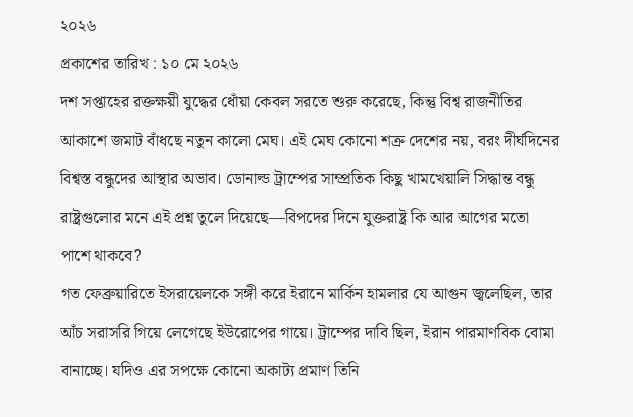২০২৬
প্রকাশের তারিখ : ১০ মে ২০২৬
দশ সপ্তাহের রক্তক্ষয়ী যুদ্ধের ধোঁয়া কেবল সরতে শুরু করেছে, কিন্তু বিশ্ব রাজনীতির আকাশে জমাট বাঁধছে নতুন কালো মেঘ। এই মেঘ কোনো শত্রু দেশের নয়, বরং দীর্ঘদিনের বিশ্বস্ত বন্ধুদের আস্থার অভাব। ডোনাল্ড ট্রাম্পের সাম্প্রতিক কিছু খামখেয়ালি সিদ্ধান্ত বন্ধু রাষ্ট্রগুলোর মনে এই প্রশ্ন তুলে দিয়েছে—বিপদের দিনে যুক্তরাষ্ট্র কি আর আগের মতো পাশে থাকবে?
গত ফেব্রুয়ারিতে ইসরায়েলকে সঙ্গী করে ইরানে মার্কিন হামলার যে আগুন জ্বলেছিল, তার আঁচ সরাসরি গিয়ে লেগেছে ইউরোপের গায়ে। ট্রাম্পের দাবি ছিল, ইরান পারমাণবিক বোমা বানাচ্ছে। যদিও এর সপক্ষে কোনো অকাট্য প্রমাণ তিনি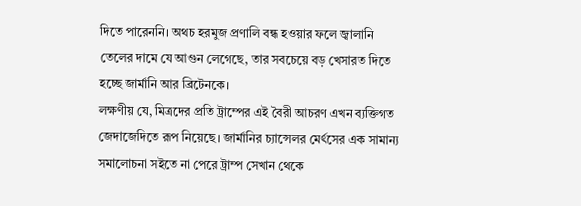দিতে পারেননি। অথচ হরমুজ প্রণালি বন্ধ হওয়ার ফলে জ্বালানি তেলের দামে যে আগুন লেগেছে, তার সবচেয়ে বড় খেসারত দিতে হচ্ছে জার্মানি আর ব্রিটেনকে।
লক্ষণীয় যে, মিত্রদের প্রতি ট্রাম্পের এই বৈরী আচরণ এখন ব্যক্তিগত জেদাজেদিতে রূপ নিয়েছে। জার্মানির চ্যান্সেলর মের্ৎসের এক সামান্য সমালোচনা সইতে না পেরে ট্রাম্প সেখান থেকে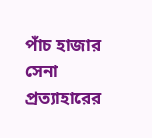পাঁচ হাজার সেনা প্রত্যাহারের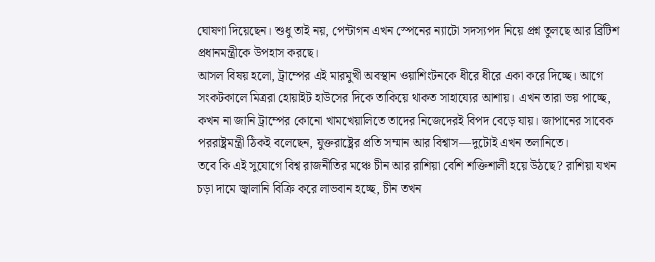ঘোষণা দিয়েছেন। শুধু তাই নয়, পেন্টাগন এখন স্পেনের ন্যাটো সদস্যপদ নিয়ে প্রশ্ন তুলছে আর ব্রিটিশ প্রধানমন্ত্রীকে উপহাস করছে।
আসল বিষয় হলো, ট্রাম্পের এই মারমুখী অবস্থান ওয়াশিংটনকে ধীরে ধীরে একা করে দিচ্ছে। আগে সংকটকালে মিত্ররা হোয়াইট হাউসের দিকে তাকিয়ে থাকত সাহায্যের আশায়। এখন তারা ভয় পাচ্ছে, কখন না জানি ট্রাম্পের কোনো খামখেয়ালিতে তাদের নিজেদেরই বিপদ বেড়ে যায়। জাপানের সাবেক পররাষ্ট্রমন্ত্রী ঠিকই বলেছেন, যুক্তরাষ্ট্রের প্রতি সম্মান আর বিশ্বাস—দুটোই এখন তলানিতে।
তবে কি এই সুযোগে বিশ্ব রাজনীতির মঞ্চে চীন আর রাশিয়া বেশি শক্তিশালী হয়ে উঠছে? রাশিয়া যখন চড়া দামে জ্বালানি বিক্রি করে লাভবান হচ্ছে, চীন তখন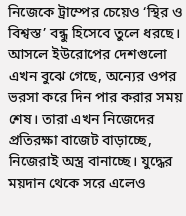নিজেকে ট্রাম্পের চেয়েও ‘স্থির ও বিশ্বস্ত’ বন্ধু হিসেবে তুলে ধরছে।
আসলে ইউরোপের দেশগুলো এখন বুঝে গেছে, অন্যের ওপর ভরসা করে দিন পার করার সময় শেষ। তারা এখন নিজেদের প্রতিরক্ষা বাজেট বাড়াচ্ছে, নিজেরাই অস্ত্র বানাচ্ছে। যুদ্ধের ময়দান থেকে সরে এলেও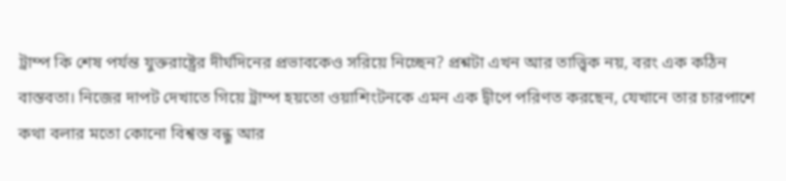ট্রাম্প কি শেষ পর্যন্ত যুক্তরাষ্ট্রের দীর্ঘদিনের প্রভাবকেও সরিয়ে নিচ্ছেন? প্রশ্নটা এখন আর তাত্ত্বিক নয়, বরং এক কঠিন বাস্তবতা। নিজের দাপট দেখাতে গিয়ে ট্রাম্প হয়তো ওয়াশিংটনকে এমন এক দ্বীপে পরিণত করছেন, যেখানে তার চারপাশে কথা বলার মতো কোনো বিশ্বস্ত বন্ধু আর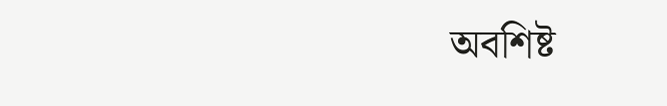অবশিষ্ট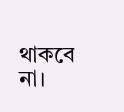থাকবে না।